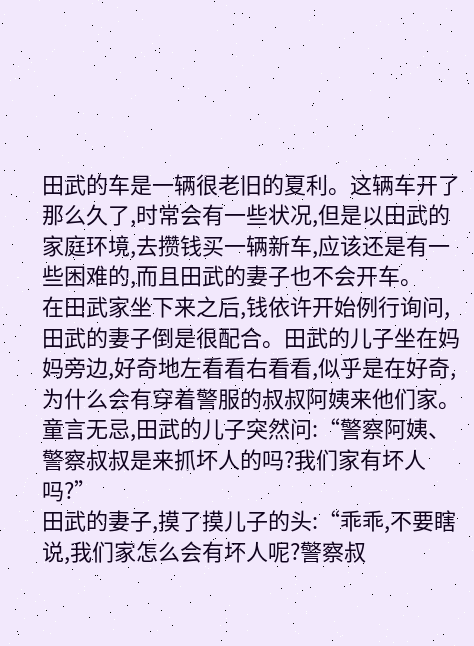田武的车是一辆很老旧的夏利。这辆车开了那么久了,时常会有一些状况,但是以田武的家庭环境,去攒钱买一辆新车,应该还是有一些困难的,而且田武的妻子也不会开车。
在田武家坐下来之后,钱依许开始例行询问,田武的妻子倒是很配合。田武的儿子坐在妈妈旁边,好奇地左看看右看看,似乎是在好奇,为什么会有穿着警服的叔叔阿姨来他们家。
童言无忌,田武的儿子突然问:“警察阿姨、警察叔叔是来抓坏人的吗?我们家有坏人吗?”
田武的妻子,摸了摸儿子的头:“乖乖,不要瞎说,我们家怎么会有坏人呢?警察叔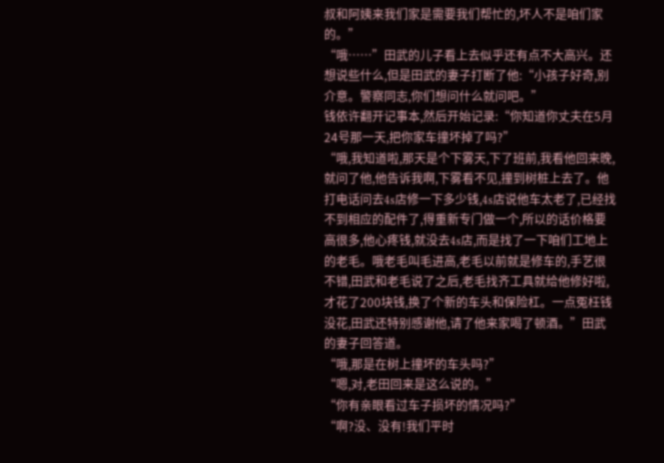叔和阿姨来我们家是需要我们帮忙的,坏人不是咱们家的。”
“哦……”田武的儿子看上去似乎还有点不大高兴。还想说些什么,但是田武的妻子打断了他:“小孩子好奇,别介意。警察同志,你们想问什么就问吧。”
钱依许翻开记事本,然后开始记录:“你知道你丈夫在5月24号那一天,把你家车撞坏掉了吗?”
“哦,我知道啦,那天是个下雾天,下了班前,我看他回来晚,就问了他,他告诉我啊,下雾看不见,撞到树桩上去了。他打电话问去4s店修一下多少钱,4s店说他车太老了,已经找不到相应的配件了,得重新专门做一个,所以的话价格要高很多,他心疼钱,就没去4s店,而是找了一下咱们工地上的老毛。哦老毛叫毛进高,老毛以前就是修车的,手艺很不错,田武和老毛说了之后,老毛找齐工具就给他修好啦,才花了200块钱,换了个新的车头和保险杠。一点冤枉钱没花,田武还特别感谢他,请了他来家喝了顿酒。”田武的妻子回答道。
“哦,那是在树上撞坏的车头吗?”
“嗯,对,老田回来是这么说的。”
“你有亲眼看过车子损坏的情况吗?”
“啊?没、没有!我们平时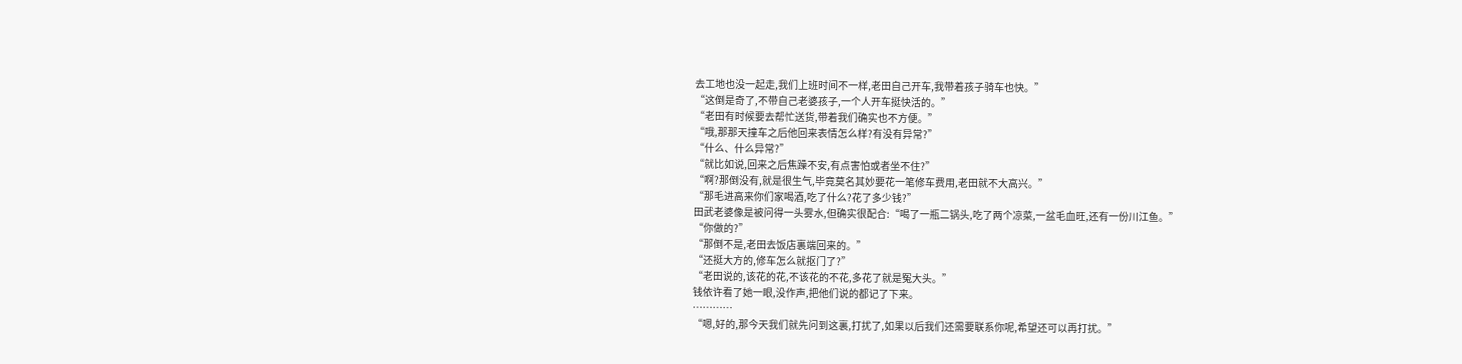去工地也没一起走,我们上班时间不一样,老田自己开车,我带着孩子骑车也快。”
“这倒是奇了,不带自己老婆孩子,一个人开车挺快活的。”
“老田有时候要去帮忙送货,带着我们确实也不方便。”
“哦,那那天撞车之后他回来表情怎么样?有没有异常?”
“什么、什么异常?”
“就比如说,回来之后焦躁不安,有点害怕或者坐不住?”
“啊?那倒没有,就是很生气,毕竟莫名其妙要花一笔修车费用,老田就不大高兴。”
“那毛进高来你们家喝酒,吃了什么?花了多少钱?”
田武老婆像是被问得一头雾水,但确实很配合:“喝了一瓶二锅头,吃了两个凉菜,一盆毛血旺,还有一份川江鱼。”
“你做的?”
“那倒不是,老田去饭店裏端回来的。”
“还挺大方的,修车怎么就抠门了?”
“老田说的,该花的花,不该花的不花,多花了就是冤大头。”
钱依许看了她一眼,没作声,把他们说的都记了下来。
…………
“嗯,好的,那今天我们就先问到这裏,打扰了,如果以后我们还需要联系你呢,希望还可以再打扰。”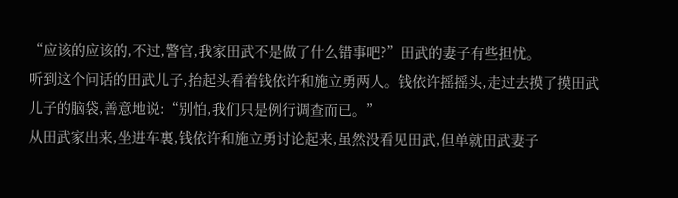“应该的应该的,不过,警官,我家田武不是做了什么错事吧?”田武的妻子有些担忧。
听到这个问话的田武儿子,抬起头看着钱依许和施立勇两人。钱依许摇摇头,走过去摸了摸田武儿子的脑袋,善意地说:“别怕,我们只是例行调查而已。”
从田武家出来,坐进车裏,钱依许和施立勇讨论起来,虽然没看见田武,但单就田武妻子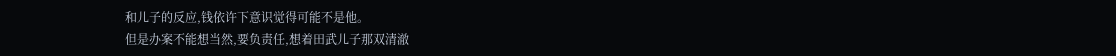和儿子的反应,钱依许下意识觉得可能不是他。
但是办案不能想当然,要负责任,想着田武儿子那双清澈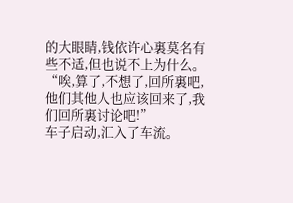的大眼睛,钱依许心裏莫名有些不适,但也说不上为什么。
“唉,算了,不想了,回所裏吧,他们其他人也应该回来了,我们回所裏讨论吧!”
车子启动,汇入了车流。